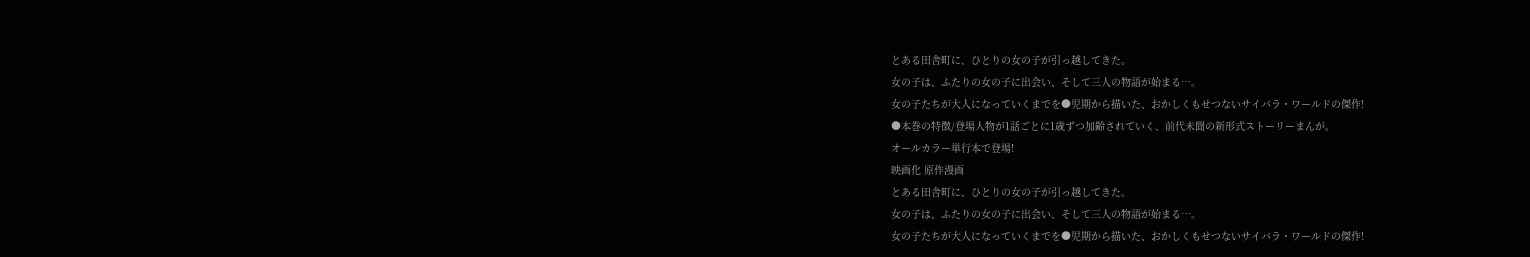とある田舎町に、ひとりの女の子が引っ越してきた。
女の子は、ふたりの女の子に出会い、そして三人の物語が始まる…。
女の子たちが大人になっていくまでを●児期から描いた、おかしくもせつないサイバラ・ワールドの傑作!
●本巻の特徴/登場人物が1話ごとに1歳ずつ加齢されていく、前代未聞の新形式ストーリーまんが。
オールカラー単行本で登場!
映画化 原作漫画
とある田舎町に、ひとりの女の子が引っ越してきた。
女の子は、ふたりの女の子に出会い、そして三人の物語が始まる…。
女の子たちが大人になっていくまでを●児期から描いた、おかしくもせつないサイバラ・ワールドの傑作!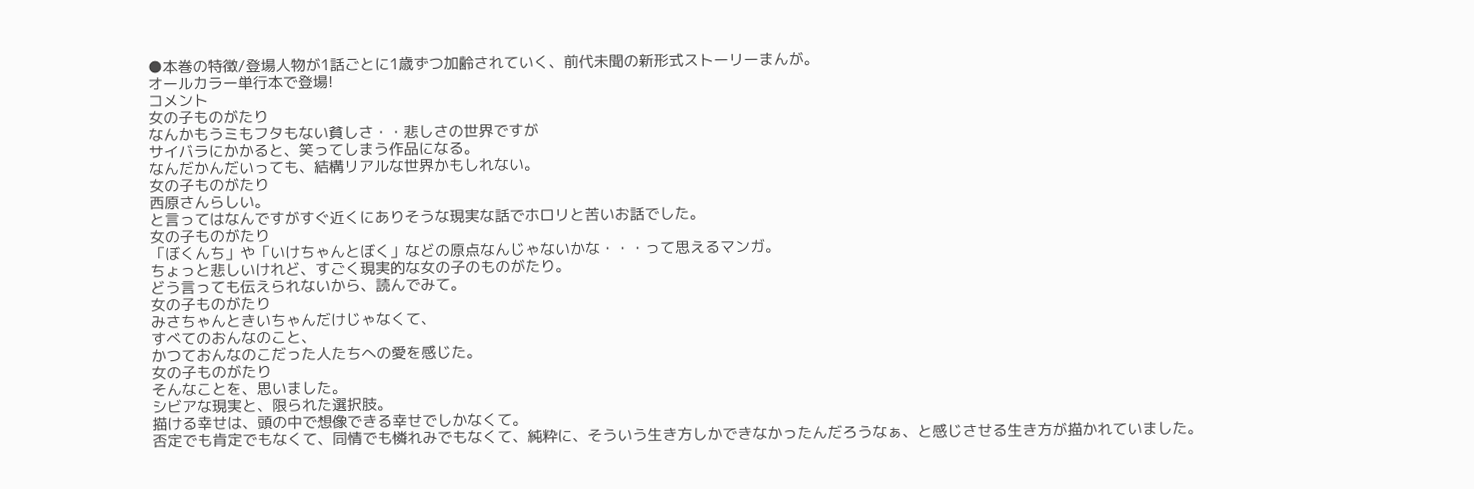●本巻の特徴/登場人物が1話ごとに1歳ずつ加齢されていく、前代未聞の新形式ストーリーまんが。
オールカラー単行本で登場!
コメント
女の子ものがたり
なんかもうミもフタもない貧しさ・・悲しさの世界ですが
サイバラにかかると、笑ってしまう作品になる。
なんだかんだいっても、結構リアルな世界かもしれない。
女の子ものがたり
西原さんらしい。
と言ってはなんですがすぐ近くにありそうな現実な話でホロリと苦いお話でした。
女の子ものがたり
「ぼくんち」や「いけちゃんとぼく」などの原点なんじゃないかな・・・って思えるマンガ。
ちょっと悲しいけれど、すごく現実的な女の子のものがたり。
どう言っても伝えられないから、読んでみて。
女の子ものがたり
みさちゃんときいちゃんだけじゃなくて、
すべてのおんなのこと、
かつておんなのこだった人たちへの愛を感じた。
女の子ものがたり
そんなことを、思いました。
シビアな現実と、限られた選択肢。
描ける幸せは、頭の中で想像できる幸せでしかなくて。
否定でも肯定でもなくて、同情でも憐れみでもなくて、純粋に、そういう生き方しかできなかったんだろうなぁ、と感じさせる生き方が描かれていました。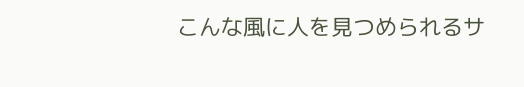こんな風に人を見つめられるサ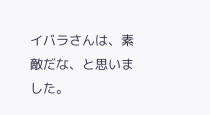イバラさんは、素敵だな、と思いました。